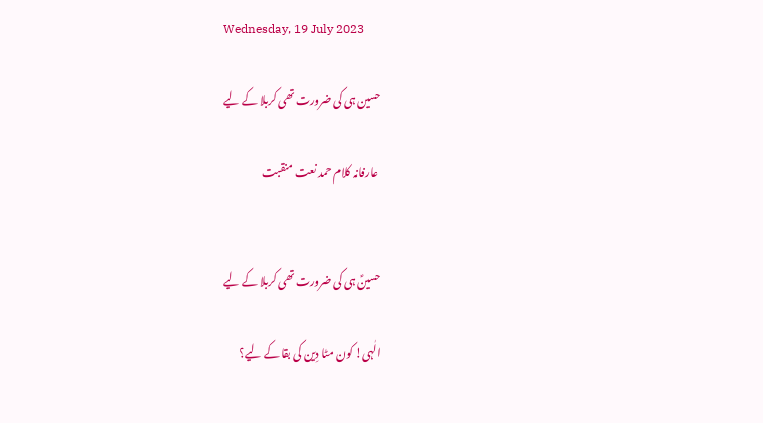Wednesday, 19 July 2023

حسین ہی کی ضرورت تھی کربلا کے لیے

 عارفانہ کلام حمد نعت منقبت


حسینؑ ہی کی ضرورت تھی کربلا کے لیے

الٰہی! کون مٹا دِین کی بقا کے لیے؟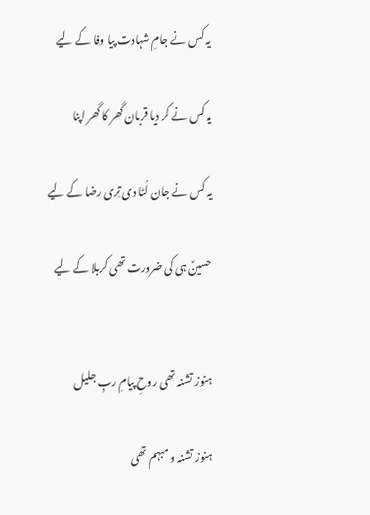یہ کس نے جامِ شہادت پیا وفا کے لیے

یہ کس نے کر دیا قربان گھر کا گھر اپنا

یہ کس نے جان لُٹا دی تِری رضا کے لیے

حسینؑ ہی کی ضرورت تھی کربلا کے لیے


ہنوز تشنہ تھی روحِ پیامِ ربِ جلیل

ہنوز تشنہ و مبہم تھی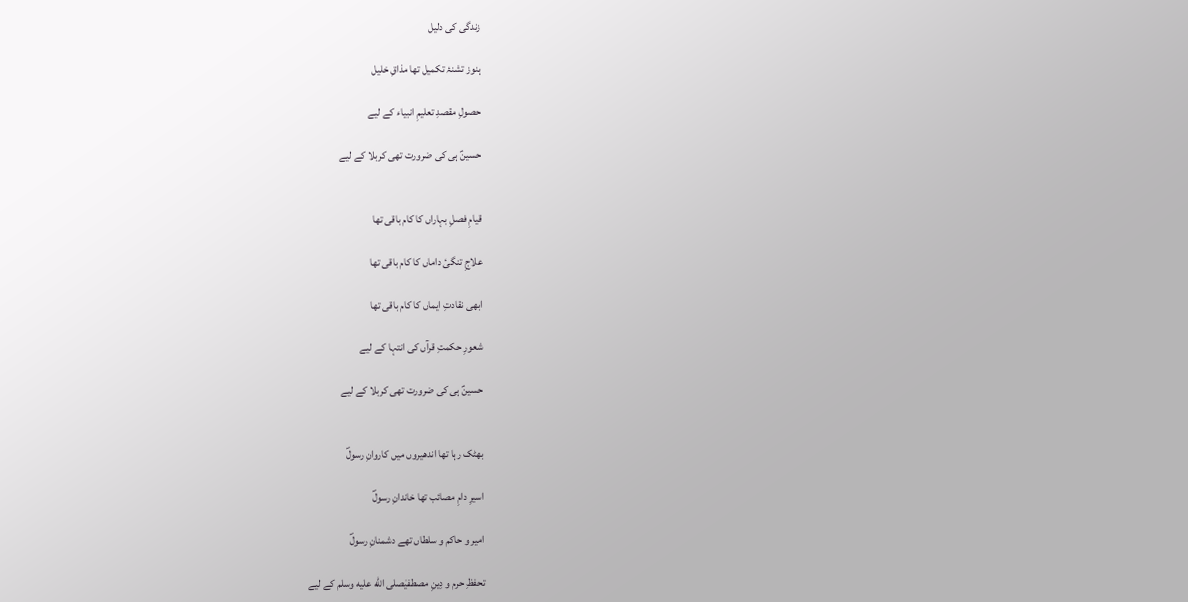زندگی کی دلیل

ہنوز تشنۂ تکمیل تھا مذاقِ خلیل

حصولِ مقصدِ تعلیمِ انبیاء کے لیے

حسینؑ ہی کی ضرورت تھی کربلا کے لیے


قیامِ فصلِ بہاراں کا کام باقی تھا

علاجِ تنگیٔ داماں کا کام باقی تھا

ابھی نقادتِ ایماں کا کام باقی تھا

شعورِ حکمتِ قرآں کی انتہا کے لیے

حسینؑ ہی کی ضرورت تھی کربلا کے لیے


بھٹک رہا تھا اندھیروں میں کاروانِ رسولؐ

اسیرِ دامِ مصائب تھا خاندانِ رسولؐ

امیر و حاکم و سلطاں تھے دشمنانِ رسولؐ

تحفظِ حرم و دِینِ مصطفیٰصلى الله عليه وسلم کے لیے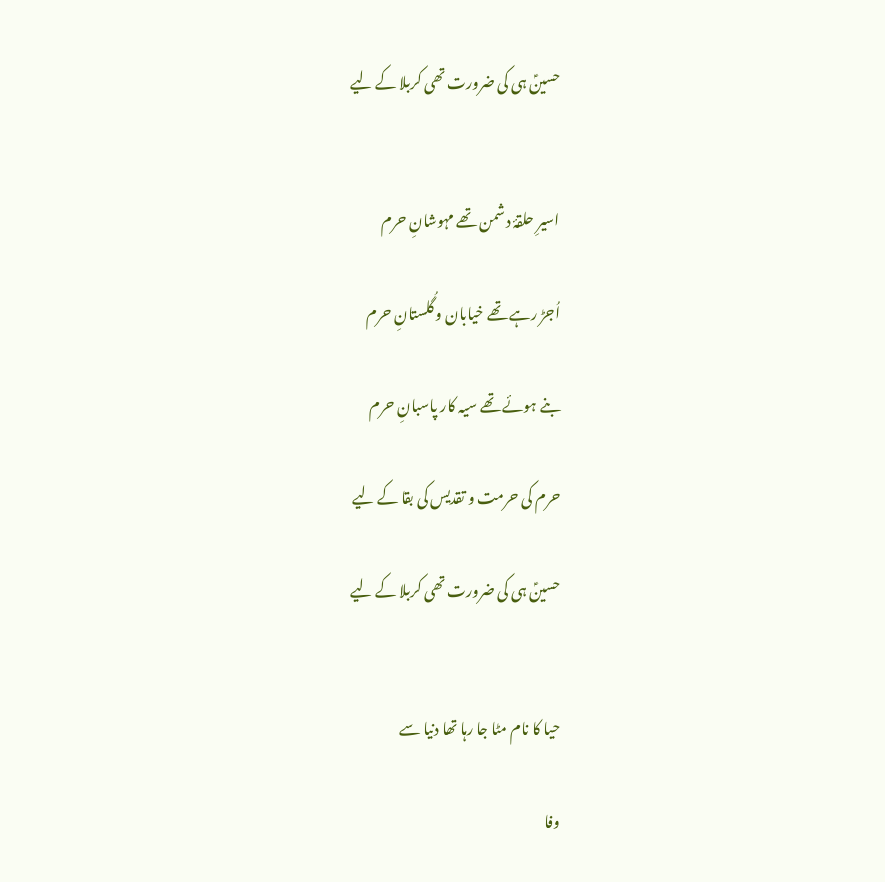حسینؑ ہی کی ضرورت تھی کربلا کے لیے


اسیرِ حلقۂ دشمن تھے مہوشانِ حرم

اُجڑ رہے تھے خیابان و گُلستانِ حرم

بنے ہوئے تھے سیہ کار پاسبانِ حرم

حرم کی حرمت و تقدیس کی بقا کے لیے

حسینؑ ہی کی ضرورت تھی کربلا کے لیے


حیا کا نام مٹا جا رہا تھا دنیا سے

وفا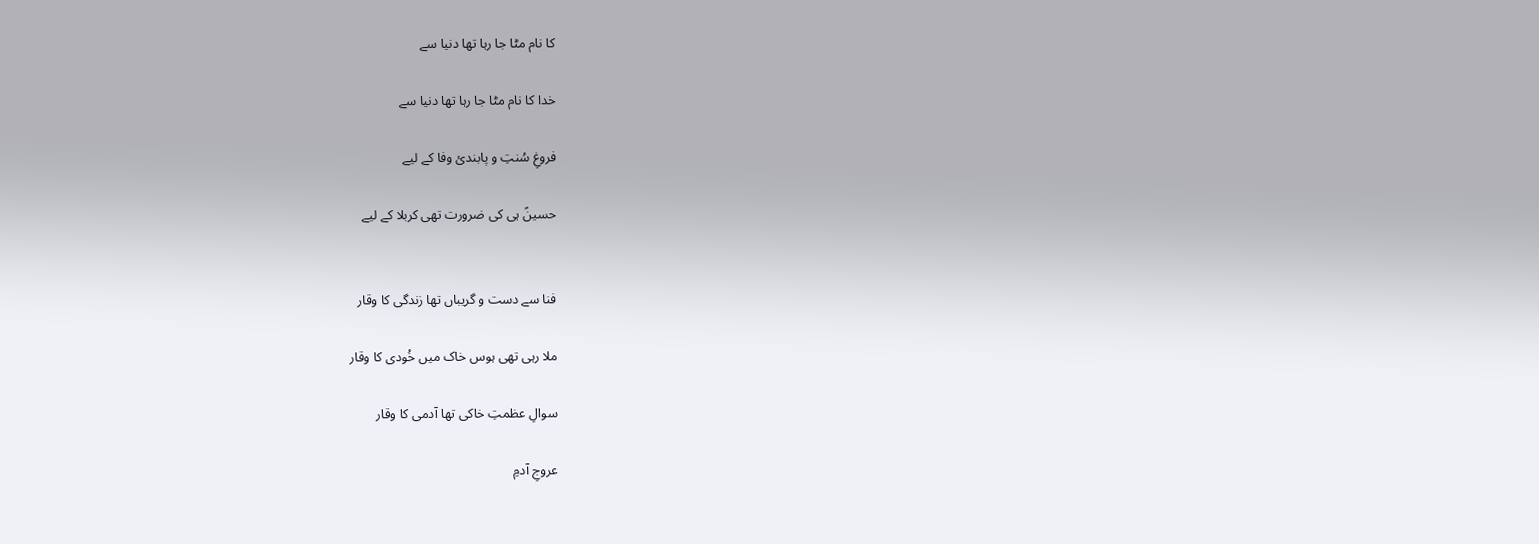کا نام مٹا جا رہا تھا دنیا سے

خدا کا نام مٹا جا رہا تھا دنیا سے

فروغِ سُنتِ و پابندیٔ وفا کے لیے

حسینؑ ہی کی ضرورت تھی کربلا کے لیے


فنا سے دست و گریباں تھا زندگی کا وقار

ملا رہی تھی ہوس خاک میں خُودی کا وقار

سوالِ عظمتِ خاکی تھا آدمی کا وقار

عروجِ آدمِ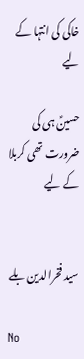خاکی کی انتہا کے لیے

حسینؑ ہی کی ضرورت تھی کربلا کے لیے


سید فخرالدین بلے

No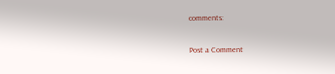comments:

Post a Comment